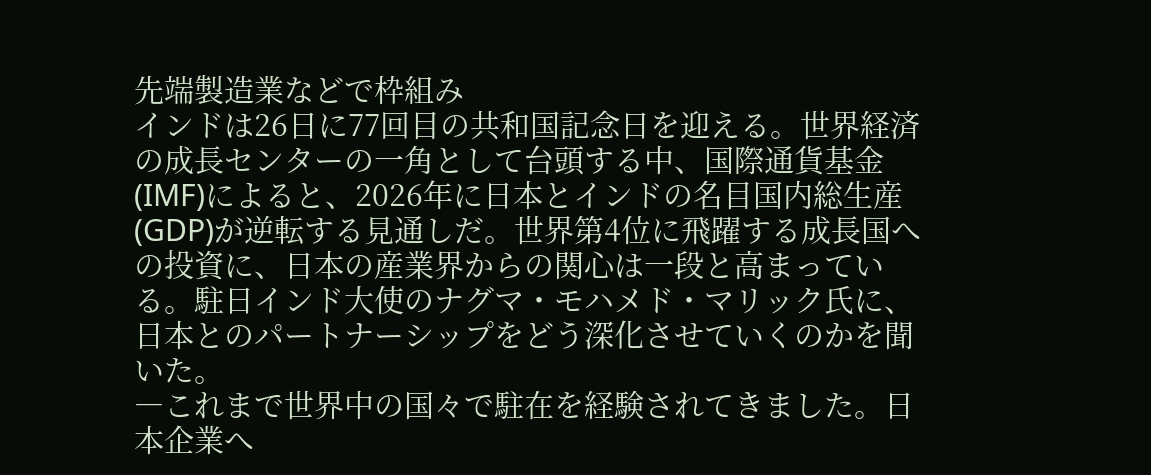先端製造業などで枠組み
インドは26日に77回目の共和国記念日を迎える。世界経済の成長センターの一角として台頭する中、国際通貨基金(IMF)によると、2026年に日本とインドの名目国内総生産(GDP)が逆転する見通しだ。世界第4位に飛躍する成長国への投資に、日本の産業界からの関心は一段と高まっている。駐日インド大使のナグマ・モハメド・マリック氏に、日本とのパートナーシップをどう深化させていくのかを聞いた。
―これまで世界中の国々で駐在を経験されてきました。日本企業へ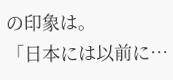の印象は。
「日本には以前に…